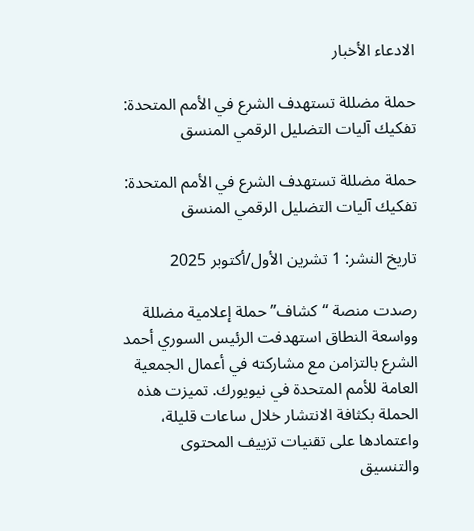الادعاء الأخبار

حملة مضللة تستهدف الشرع في الأمم المتحدة: تفكيك آليات التضليل الرقمي المنسق

حملة مضللة تستهدف الشرع في الأمم المتحدة: تفكيك آليات التضليل الرقمي المنسق

تاريخ النشر: 1 تشرين الأول/أكتوبر 2025

رصدت منصة “كشاف” حملة إعلامية مضللة وواسعة النطاق استهدفت الرئيس السوري أحمد الشرع بالتزامن مع مشاركته في أعمال الجمعية العامة للأمم المتحدة في نيويورك. تميزت هذه الحملة بكثافة الانتشار خلال ساعات قليلة، واعتمادها على تقنيات تزييف المحتوى والتنسيق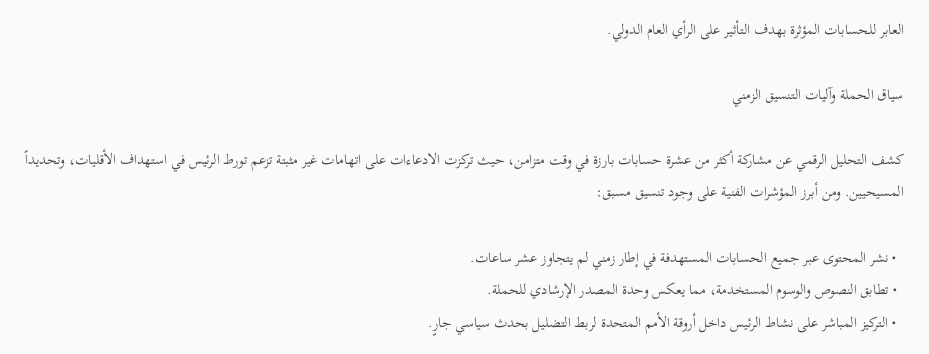العابر للحسابات المؤثرة بهدف التأثير على الرأي العام الدولي.

سياق الحملة وآليات التنسيق الزمني

كشف التحليل الرقمي عن مشاركة أكثر من عشرة حسابات بارزة في وقت متزامن، حيث تركزت الادعاءات على اتهامات غير مثبتة تزعم تورط الرئيس في استهداف الأقليات، وتحديداً المسيحيين. ومن أبرز المؤشرات الفنية على وجود تنسيق مسبق:

  • نشر المحتوى عبر جميع الحسابات المستهدفة في إطار زمني لم يتجاوز عشر ساعات.
  • تطابق النصوص والوسوم المستخدمة، مما يعكس وحدة المصدر الإرشادي للحملة.
  • التركيز المباشر على نشاط الرئيس داخل أروقة الأمم المتحدة لربط التضليل بحدث سياسي جارٍ.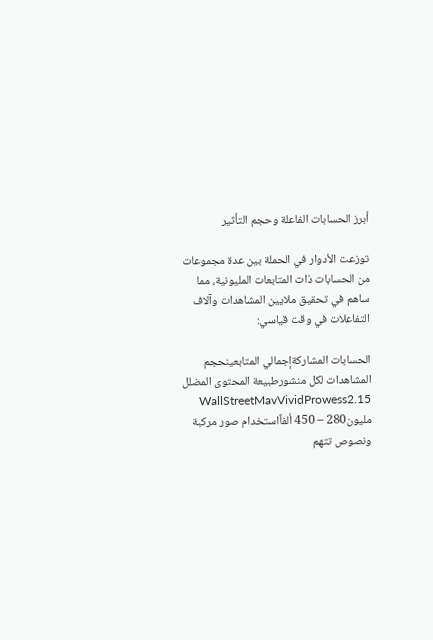أبرز الحسابات الفاعلة وحجم التأثير

توزعت الأدوار في الحملة بين عدة مجموعات من الحسابات ذات المتابعات المليونية، مما ساهم في تحقيق ملايين المشاهدات وآلاف التفاعلات في وقت قياسي:

الحسابات المشاركةإجمالي المتابعينحجم المشاهدات لكل منشورطبيعة المحتوى المضلل
WallStreetMavVividProwess2.15 مليون280 – 450 ألفاًاستخدام صور مركبة ونصوص تتهم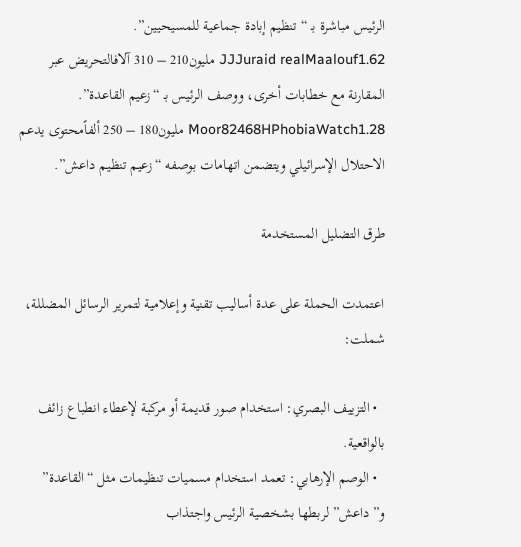الرئيس مباشرة بـ “تنظيم إبادة جماعية للمسيحيين”.
JJJuraid realMaalouf1.62 مليون210 – 310 آلافالتحريض عبر المقارنة مع خطابات أخرى، ووصف الرئيس بـ “زعيم القاعدة”.
Moor82468HPhobiaWatch1.28 مليون180 – 250 ألفاًمحتوى يدعم الاحتلال الإسرائيلي ويتضمن اتهامات بوصفه “زعيم تنظيم داعش”.

طرق التضليل المستخدمة

اعتمدت الحملة على عدة أساليب تقنية وإعلامية لتمرير الرسائل المضللة، شملت:

  • التزييف البصري: استخدام صور قديمة أو مركبة لإعطاء انطباع زائف بالواقعية.
  • الوصم الإرهابي: تعمد استخدام مسميات تنظيمات مثل “القاعدة” و”داعش” لربطها بشخصية الرئيس واجتذاب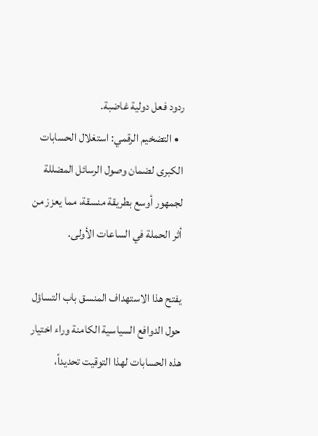ردود فعل دولية غاضبة.
  • التضخيم الرقمي: استغلال الحسابات الكبرى لضمان وصول الرسائل المضللة لجمهور أوسع بطريقة منسقة، مما يعزز من أثر الحملة في الساعات الأولى.

يفتح هذا الاستهداف المنسق باب التساؤل حول الدوافع السياسية الكامنة وراء اختيار هذه الحسابات لهذا التوقيت تحديداً،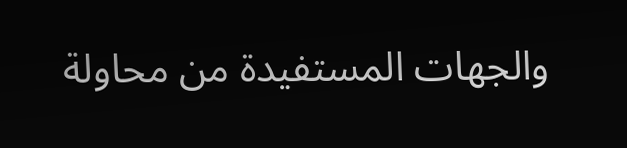والجهات المستفيدة من محاولة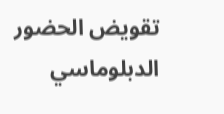تقويض الحضور الدبلوماسي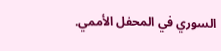السوري في المحفل الأممي.